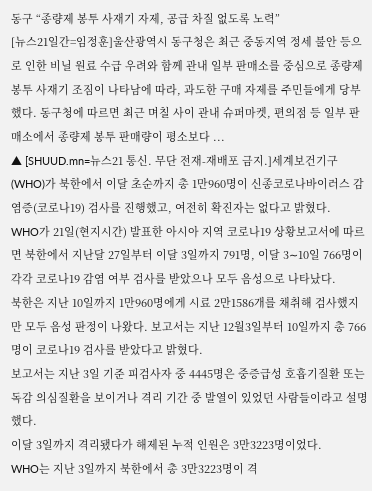동구 “종량제 봉투 사재기 자제, 공급 차질 없도록 노력”
[뉴스21일간=임정훈]울산광역시 동구청은 최근 중동지역 정세 불안 등으로 인한 비닐 원료 수급 우려와 함께 관내 일부 판매소를 중심으로 종량제 봉투 사재기 조짐이 나타남에 따라, 과도한 구매 자제를 주민들에게 당부했다. 동구청에 따르면 최근 며칠 사이 관내 슈퍼마켓, 편의점 등 일부 판매소에서 종량제 봉투 판매량이 평소보다 ...
▲ [SHUUD.mn=뉴스21 통신. 무단 전재-재배포 금지.]세계보건기구(WHO)가 북한에서 이달 초순까지 총 1만960명이 신종코로나바이러스 감염증(코로나19) 검사를 진행했고, 여전히 확진자는 없다고 밝혔다.
WHO가 21일(현지시간) 발표한 아시아 지역 코로나19 상황보고서에 따르면 북한에서 지난달 27일부터 이달 3일까지 791명, 이달 3∼10일 766명이 각각 코로나19 감염 여부 검사를 받았으나 모두 음성으로 나타났다.
북한은 지난 10일까지 1만960명에게 시료 2만1586개를 채취해 검사했지만 모두 음성 판정이 나왔다. 보고서는 지난 12월3일부터 10일까지 총 766명이 코로나19 검사를 받았다고 밝혔다.
보고서는 지난 3일 기준 피검사자 중 4445명은 중증급성 호흡기질환 또는 독감 의심질환을 보이거나 격리 기간 중 발열이 있었던 사람들이라고 설명했다.
이달 3일까지 격리됐다가 해제된 누적 인원은 3만3223명이었다.
WHO는 지난 3일까지 북한에서 총 3만3223명이 격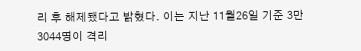리 후 해제됐다고 밝혔다. 이는 지난 11월26일 기준 3만3044명이 격리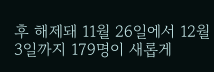후 해제돼 11월 26일에서 12월 3일까지 179명이 새롭게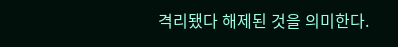격리됐다 해제된 것을 의미한다.